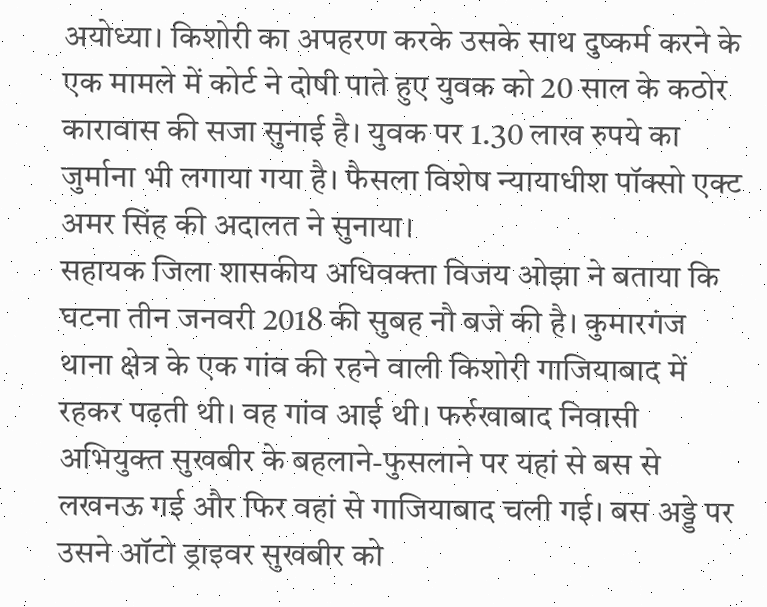अयोध्या। किशोरी का अपहरण करके उसके साथ दुष्कर्म करने के एक मामले में कोर्ट ने दोषी पाते हुए युवक को 20 साल के कठोर कारावास की सजा सुनाई है। युवक पर 1.30 लाख रुपये का जुर्माना भी लगाया गया है। फैसला विशेष न्यायाधीश पॉक्सो एक्ट अमर सिंह की अदालत ने सुनाया।
सहायक जिला शासकीय अधिवक्ता विजय ओझा ने बताया कि घटना तीन जनवरी 2018 की सुबह नौ बजे की है। कुमारगंज थाना क्षेत्र के एक गांव की रहने वाली किशोरी गाजियाबाद में रहकर पढ़ती थी। वह गांव आई थी। फर्रुखाबाद निवासी अभियुक्त सुखबीर के बहलाने-फुसलाने पर यहां से बस से लखनऊ गई और फिर वहां से गाजियाबाद चली गई। बस अड्डे पर उसने ऑटो ड्राइवर सुखबीर को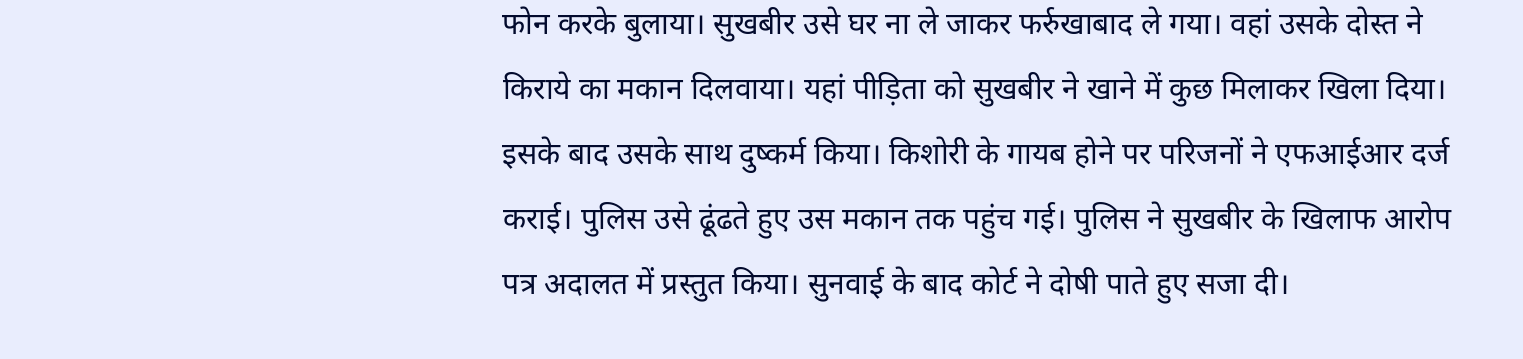फोन करके बुलाया। सुखबीर उसे घर ना ले जाकर फर्रुखाबाद ले गया। वहां उसके दोस्त ने किराये का मकान दिलवाया। यहां पीड़िता को सुखबीर ने खाने में कुछ मिलाकर खिला दिया। इसके बाद उसके साथ दुष्कर्म किया। किशोरी के गायब होने पर परिजनों ने एफआईआर दर्ज कराई। पुलिस उसे ढूंढते हुए उस मकान तक पहुंच गई। पुलिस ने सुखबीर के खिलाफ आरोप पत्र अदालत में प्रस्तुत किया। सुनवाई के बाद कोर्ट ने दोषी पाते हुए सजा दी।